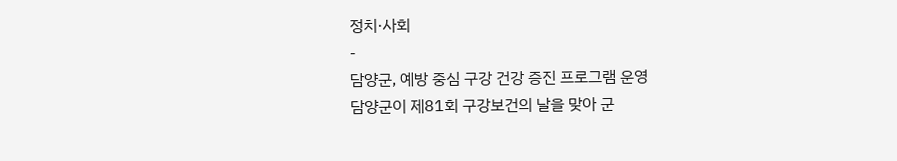정치·사회
-
담양군, 예방 중심 구강 건강 증진 프로그램 운영
담양군이 제81회 구강보건의 날을 맞아 군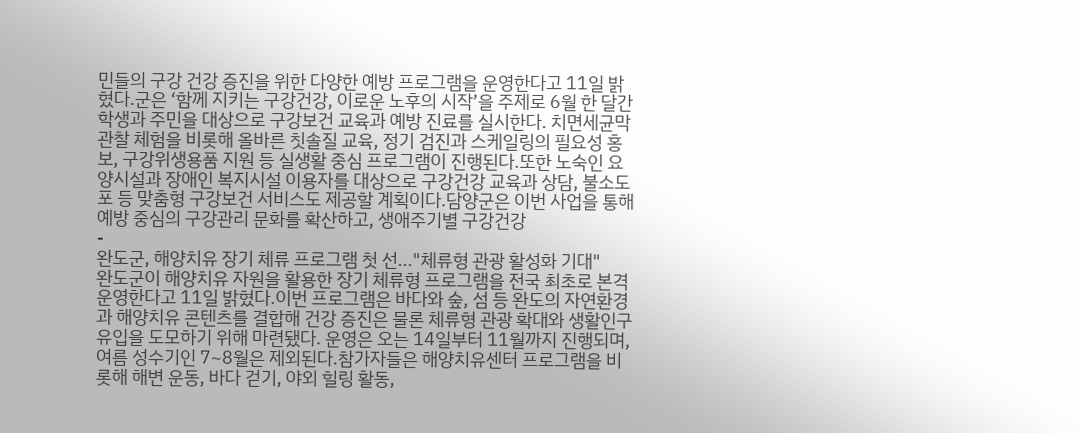민들의 구강 건강 증진을 위한 다양한 예방 프로그램을 운영한다고 11일 밝혔다.군은 ‘함께 지키는 구강건강, 이로운 노후의 시작’을 주제로 6월 한 달간 학생과 주민을 대상으로 구강보건 교육과 예방 진료를 실시한다. 치면세균막 관찰 체험을 비롯해 올바른 칫솔질 교육, 정기 검진과 스케일링의 필요성 홍보, 구강위생용품 지원 등 실생활 중심 프로그램이 진행된다.또한 노숙인 요양시설과 장애인 복지시설 이용자를 대상으로 구강건강 교육과 상담, 불소도포 등 맞춤형 구강보건 서비스도 제공할 계획이다.담양군은 이번 사업을 통해 예방 중심의 구강관리 문화를 확산하고, 생애주기별 구강건강
-
완도군, 해양치유 장기 체류 프로그램 첫 선..."체류형 관광 활성화 기대"
완도군이 해양치유 자원을 활용한 장기 체류형 프로그램을 전국 최초로 본격 운영한다고 11일 밝혔다.이번 프로그램은 바다와 숲, 섬 등 완도의 자연환경과 해양치유 콘텐츠를 결합해 건강 증진은 물론 체류형 관광 확대와 생활인구 유입을 도모하기 위해 마련됐다. 운영은 오는 14일부터 11월까지 진행되며, 여름 성수기인 7~8월은 제외된다.참가자들은 해양치유센터 프로그램을 비롯해 해변 운동, 바다 걷기, 야외 힐링 활동,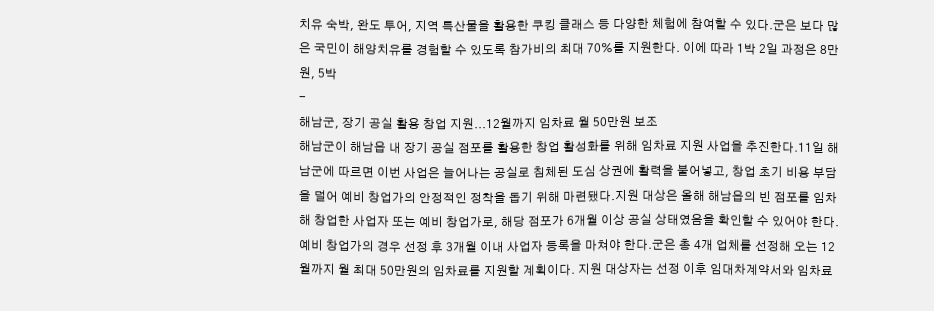치유 숙박, 완도 투어, 지역 특산물을 활용한 쿠킹 클래스 등 다양한 체험에 참여할 수 있다.군은 보다 많은 국민이 해양치유를 경험할 수 있도록 참가비의 최대 70%를 지원한다. 이에 따라 1박 2일 과정은 8만 원, 5박
-
해남군, 장기 공실 활용 창업 지원...12월까지 임차료 월 50만원 보조
해남군이 해남읍 내 장기 공실 점포를 활용한 창업 활성화를 위해 임차료 지원 사업을 추진한다.11일 해남군에 따르면 이번 사업은 늘어나는 공실로 침체된 도심 상권에 활력을 불어넣고, 창업 초기 비용 부담을 덜어 예비 창업가의 안정적인 정착을 돕기 위해 마련됐다.지원 대상은 올해 해남읍의 빈 점포를 임차해 창업한 사업자 또는 예비 창업가로, 해당 점포가 6개월 이상 공실 상태였음을 확인할 수 있어야 한다. 예비 창업가의 경우 선정 후 3개월 이내 사업자 등록을 마쳐야 한다.군은 총 4개 업체를 선정해 오는 12월까지 월 최대 50만원의 임차료를 지원할 계획이다. 지원 대상자는 선정 이후 임대차계약서와 임차료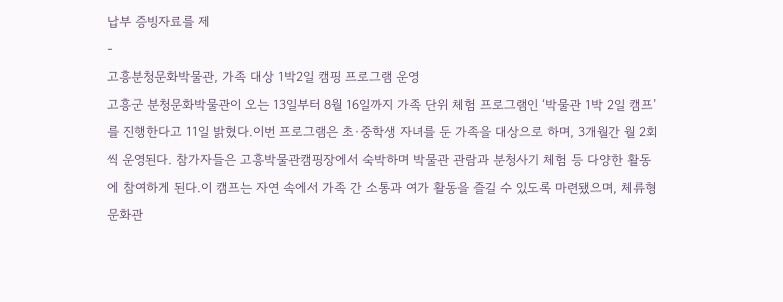납부 증빙자료를 제
-
고흥분청문화박물관, 가족 대상 1박2일 캠핑 프로그램 운영
고흥군 분청문화박물관이 오는 13일부터 8월 16일까지 가족 단위 체험 프로그램인 ‘박물관 1박 2일 캠프’를 진행한다고 11일 밝혔다.이번 프로그램은 초·중학생 자녀를 둔 가족을 대상으로 하며, 3개월간 월 2회씩 운영된다. 참가자들은 고흥박물관캠핑장에서 숙박하며 박물관 관람과 분청사기 체험 등 다양한 활동에 참여하게 된다.이 캠프는 자연 속에서 가족 간 소통과 여가 활동을 즐길 수 있도록 마련됐으며, 체류형 문화관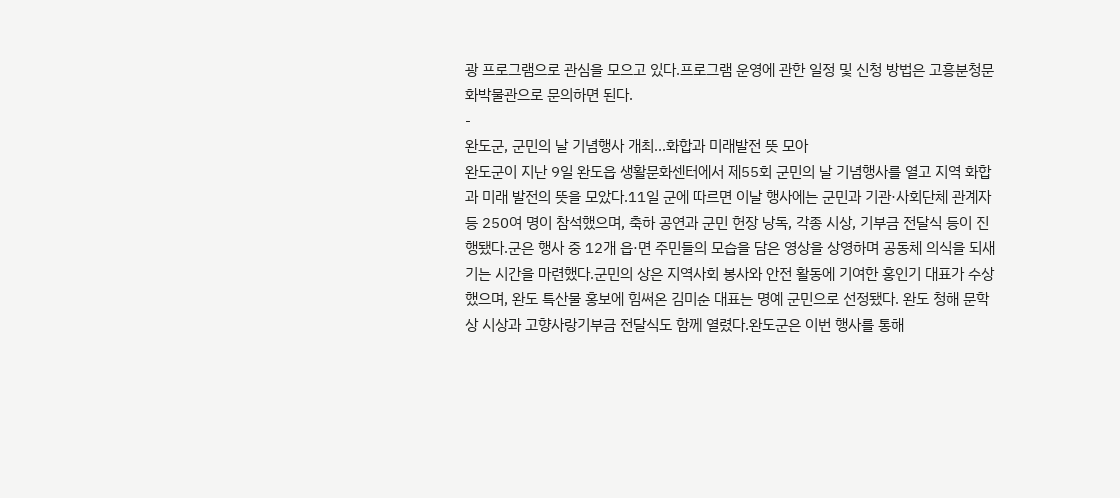광 프로그램으로 관심을 모으고 있다.프로그램 운영에 관한 일정 및 신청 방법은 고흥분청문화박물관으로 문의하면 된다.
-
완도군, 군민의 날 기념행사 개최...화합과 미래발전 뜻 모아
완도군이 지난 9일 완도읍 생활문화센터에서 제55회 군민의 날 기념행사를 열고 지역 화합과 미래 발전의 뜻을 모았다.11일 군에 따르면 이날 행사에는 군민과 기관·사회단체 관계자 등 250여 명이 참석했으며, 축하 공연과 군민 헌장 낭독, 각종 시상, 기부금 전달식 등이 진행됐다.군은 행사 중 12개 읍·면 주민들의 모습을 담은 영상을 상영하며 공동체 의식을 되새기는 시간을 마련했다.군민의 상은 지역사회 봉사와 안전 활동에 기여한 홍인기 대표가 수상했으며, 완도 특산물 홍보에 힘써온 김미순 대표는 명예 군민으로 선정됐다. 완도 청해 문학상 시상과 고향사랑기부금 전달식도 함께 열렸다.완도군은 이번 행사를 통해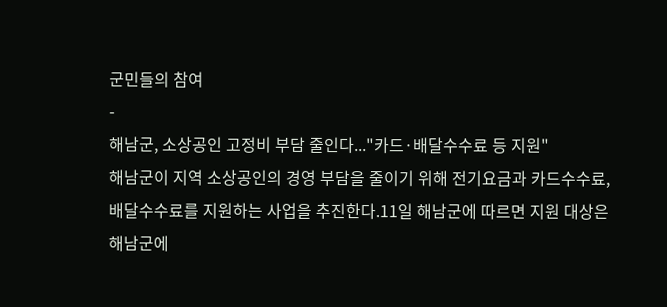군민들의 참여
-
해남군, 소상공인 고정비 부담 줄인다..."카드·배달수수료 등 지원"
해남군이 지역 소상공인의 경영 부담을 줄이기 위해 전기요금과 카드수수료, 배달수수료를 지원하는 사업을 추진한다.11일 해남군에 따르면 지원 대상은 해남군에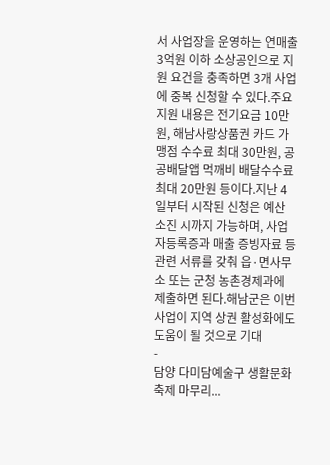서 사업장을 운영하는 연매출 3억원 이하 소상공인으로 지원 요건을 충족하면 3개 사업에 중복 신청할 수 있다.주요 지원 내용은 전기요금 10만원, 해남사랑상품권 카드 가맹점 수수료 최대 30만원, 공공배달앱 먹깨비 배달수수료 최대 20만원 등이다.지난 4일부터 시작된 신청은 예산 소진 시까지 가능하며, 사업자등록증과 매출 증빙자료 등 관련 서류를 갖춰 읍·면사무소 또는 군청 농촌경제과에 제출하면 된다.해남군은 이번 사업이 지역 상권 활성화에도 도움이 될 것으로 기대
-
담양 다미담예술구 생활문화축제 마무리...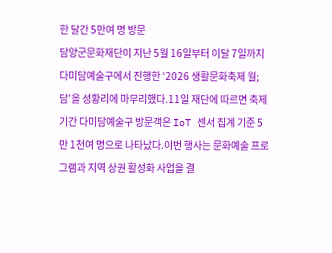한 달간 5만여 명 방문
담양군문화재단이 지난 5월 16일부터 이달 7일까지 다미담예술구에서 진행한 ‘2026 생활문화축제 월;담’을 성황리에 마무리했다.11일 재단에 따르면 축제 기간 다미담예술구 방문객은 IoT 센서 집계 기준 5만 1천여 명으로 나타났다.이번 행사는 문화예술 프로그램과 지역 상권 활성화 사업을 결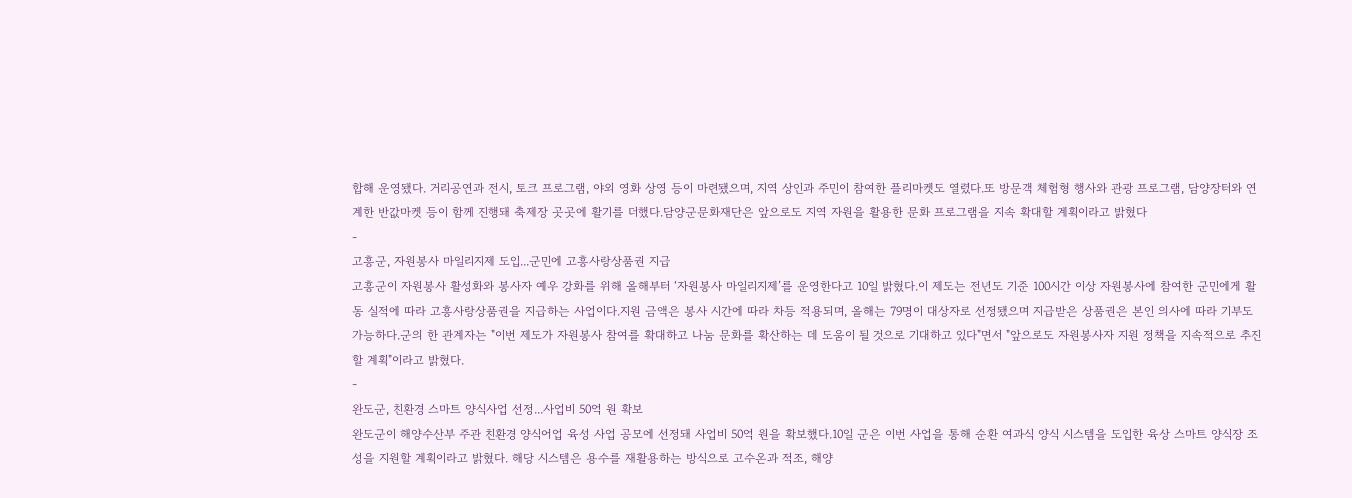합해 운영됐다. 거리공연과 전시, 토크 프로그램, 야외 영화 상영 등이 마련됐으며, 지역 상인과 주민이 참여한 플리마켓도 열렸다.또 방문객 체험형 행사와 관광 프로그램, 담양장터와 연계한 반값마켓 등이 함께 진행돼 축제장 곳곳에 활기를 더했다.담양군문화재단은 앞으로도 지역 자원을 활용한 문화 프로그램을 지속 확대할 계획이라고 밝혔다
-
고흥군, 자원봉사 마일리지제 도입...군민에 고흥사랑상품권 지급
고흥군이 자원봉사 활성화와 봉사자 예우 강화를 위해 올해부터 ‘자원봉사 마일리지제’를 운영한다고 10일 밝혔다.이 제도는 전년도 기준 100시간 이상 자원봉사에 참여한 군민에게 활동 실적에 따라 고흥사랑상품권을 지급하는 사업이다.지원 금액은 봉사 시간에 따라 차등 적용되며, 올해는 79명이 대상자로 선정됐으며 지급받은 상품권은 본인 의사에 따라 기부도 가능하다.군의 한 관계자는 "이번 제도가 자원봉사 참여를 확대하고 나눔 문화를 확산하는 데 도움이 될 것으로 기대하고 있다"면서 "앞으로도 자원봉사자 지원 정책을 지속적으로 추진할 계획"이라고 밝혔다.
-
완도군, 친환경 스마트 양식사업 선정...사업비 50억 원 확보
완도군이 해양수산부 주관 친환경 양식어업 육성 사업 공모에 선정돼 사업비 50억 원을 확보했다.10일 군은 이번 사업을 통해 순환 여과식 양식 시스템을 도입한 육상 스마트 양식장 조성을 지원할 계획이라고 밝혔다. 해당 시스템은 용수를 재활용하는 방식으로 고수온과 적조, 해양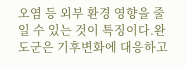오염 등 외부 환경 영향을 줄일 수 있는 것이 특징이다.완도군은 기후변화에 대응하고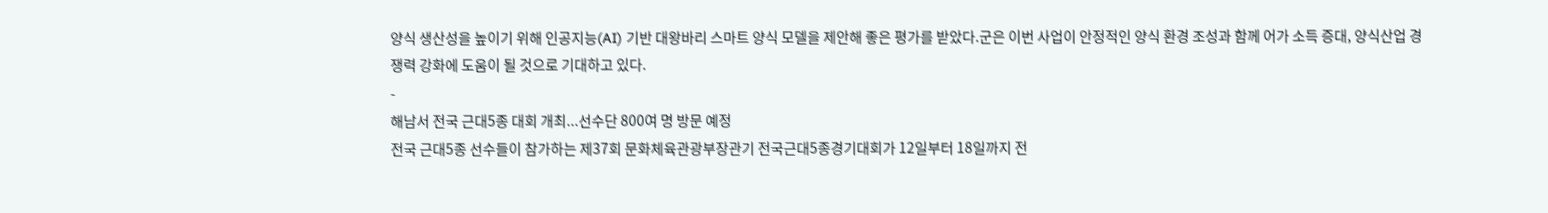양식 생산성을 높이기 위해 인공지능(AI) 기반 대왕바리 스마트 양식 모델을 제안해 좋은 평가를 받았다.군은 이번 사업이 안정적인 양식 환경 조성과 함께 어가 소득 증대, 양식산업 경쟁력 강화에 도움이 될 것으로 기대하고 있다.
-
해남서 전국 근대5종 대회 개최...선수단 800여 명 방문 예정
전국 근대5종 선수들이 참가하는 제37회 문화체육관광부장관기 전국근대5종경기대회가 12일부터 18일까지 전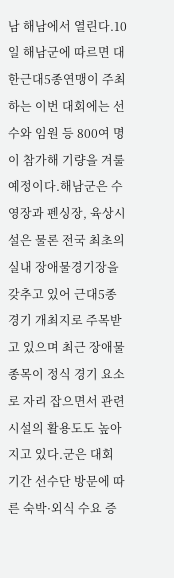남 해남에서 열린다.10일 해남군에 따르면 대한근대5종연맹이 주최하는 이번 대회에는 선수와 임원 등 800여 명이 참가해 기량을 겨룰 예정이다.해남군은 수영장과 펜싱장, 육상시설은 물론 전국 최초의 실내 장애물경기장을 갖추고 있어 근대5종 경기 개최지로 주목받고 있으며 최근 장애물 종목이 정식 경기 요소로 자리 잡으면서 관련 시설의 활용도도 높아지고 있다.군은 대회 기간 선수단 방문에 따른 숙박·외식 수요 증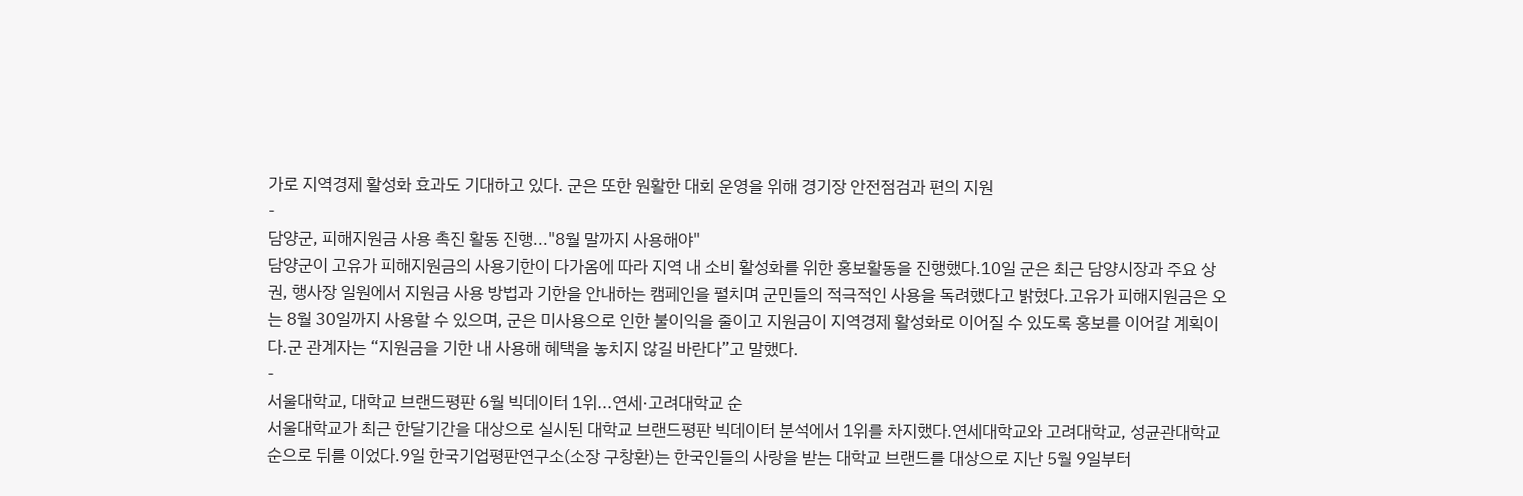가로 지역경제 활성화 효과도 기대하고 있다. 군은 또한 원활한 대회 운영을 위해 경기장 안전점검과 편의 지원
-
담양군, 피해지원금 사용 촉진 활동 진행..."8월 말까지 사용해야"
담양군이 고유가 피해지원금의 사용기한이 다가옴에 따라 지역 내 소비 활성화를 위한 홍보활동을 진행했다.10일 군은 최근 담양시장과 주요 상권, 행사장 일원에서 지원금 사용 방법과 기한을 안내하는 캠페인을 펼치며 군민들의 적극적인 사용을 독려했다고 밝혔다.고유가 피해지원금은 오는 8월 30일까지 사용할 수 있으며, 군은 미사용으로 인한 불이익을 줄이고 지원금이 지역경제 활성화로 이어질 수 있도록 홍보를 이어갈 계획이다.군 관계자는 “지원금을 기한 내 사용해 혜택을 놓치지 않길 바란다”고 말했다.
-
서울대학교, 대학교 브랜드평판 6월 빅데이터 1위...연세·고려대학교 순
서울대학교가 최근 한달기간을 대상으로 실시된 대학교 브랜드평판 빅데이터 분석에서 1위를 차지했다.연세대학교와 고려대학교, 성균관대학교 순으로 뒤를 이었다.9일 한국기업평판연구소(소장 구창환)는 한국인들의 사랑을 받는 대학교 브랜드를 대상으로 지난 5월 9일부터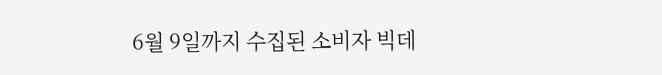6월 9일까지 수집된 소비자 빅데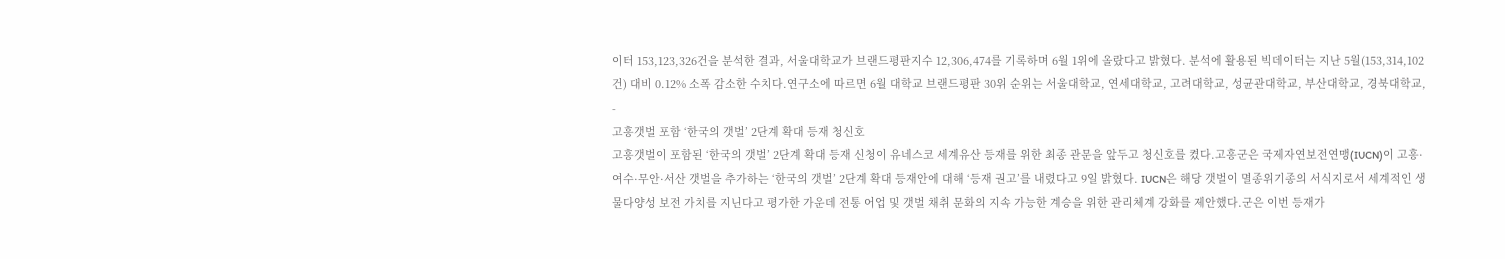이터 153,123,326건을 분석한 결과, 서울대학교가 브랜드평판지수 12,306,474를 기록하며 6월 1위에 올랐다고 밝혔다. 분석에 활용된 빅데이터는 지난 5월(153,314,102건) 대비 0.12% 소폭 감소한 수치다.연구소에 따르면 6월 대학교 브랜드평판 30위 순위는 서울대학교, 연세대학교, 고려대학교, 성균관대학교, 부산대학교, 경북대학교,
-
고흥갯벌 포함 ‘한국의 갯벌’ 2단계 확대 등재 청신호
고흥갯벌이 포함된 ‘한국의 갯벌’ 2단계 확대 등재 신청이 유네스코 세계유산 등재를 위한 최종 관문을 앞두고 청신호를 켰다.고흥군은 국제자연보전연맹(IUCN)이 고흥·여수·무안·서산 갯벌을 추가하는 ‘한국의 갯벌’ 2단계 확대 등재안에 대해 ‘등재 권고’를 내렸다고 9일 밝혔다. IUCN은 해당 갯벌이 멸종위기종의 서식지로서 세계적인 생물다양성 보전 가치를 지닌다고 평가한 가운데 전통 어업 및 갯벌 채취 문화의 지속 가능한 계승을 위한 관리체계 강화를 제안했다.군은 이번 등재가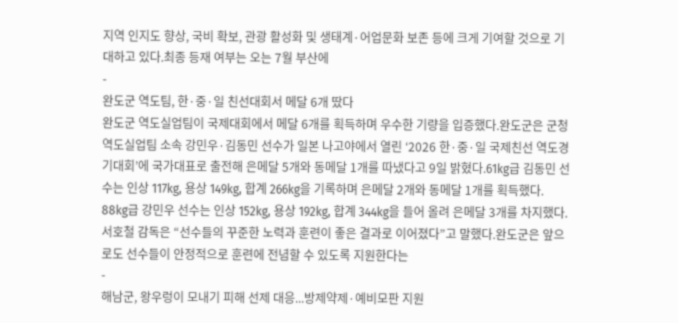지역 인지도 향상, 국비 확보, 관광 활성화 및 생태계·어업문화 보존 등에 크게 기여할 것으로 기대하고 있다.최종 등재 여부는 오는 7월 부산에
-
완도군 역도팀, 한·중·일 친선대회서 메달 6개 땄다
완도군 역도실업팀이 국제대회에서 메달 6개를 획득하며 우수한 기량을 입증했다.완도군은 군청 역도실업팀 소속 강민우·김동민 선수가 일본 나고야에서 열린 ‘2026 한·중·일 국제친선 역도경기대회’에 국가대표로 출전해 은메달 5개와 동메달 1개를 따냈다고 9일 밝혔다.61kg급 김동민 선수는 인상 117kg, 용상 149kg, 합계 266kg을 기록하며 은메달 2개와 동메달 1개를 획득했다. 88kg급 강민우 선수는 인상 152kg, 용상 192kg, 합계 344kg을 들어 올려 은메달 3개를 차지했다.서호철 감독은 “선수들의 꾸준한 노력과 훈련이 좋은 결과로 이어졌다”고 말했다.완도군은 앞으로도 선수들이 안정적으로 훈련에 전념할 수 있도록 지원한다는
-
해남군, 왕우렁이 모내기 피해 선제 대응...방제약제·예비모판 지원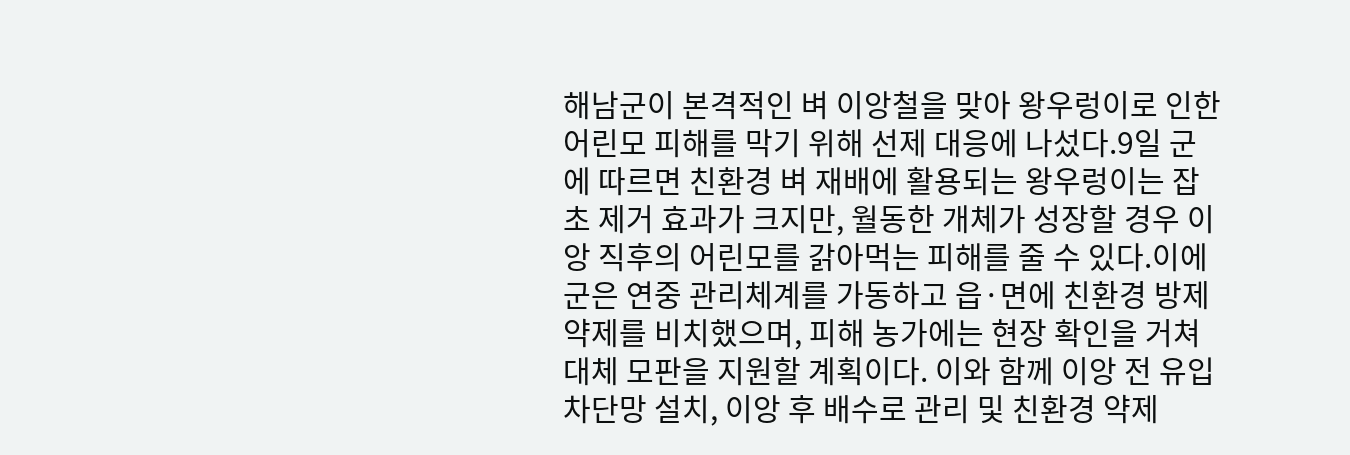해남군이 본격적인 벼 이앙철을 맞아 왕우렁이로 인한 어린모 피해를 막기 위해 선제 대응에 나섰다.9일 군에 따르면 친환경 벼 재배에 활용되는 왕우렁이는 잡초 제거 효과가 크지만, 월동한 개체가 성장할 경우 이앙 직후의 어린모를 갉아먹는 피해를 줄 수 있다.이에 군은 연중 관리체계를 가동하고 읍·면에 친환경 방제약제를 비치했으며, 피해 농가에는 현장 확인을 거쳐 대체 모판을 지원할 계획이다. 이와 함께 이앙 전 유입 차단망 설치, 이앙 후 배수로 관리 및 친환경 약제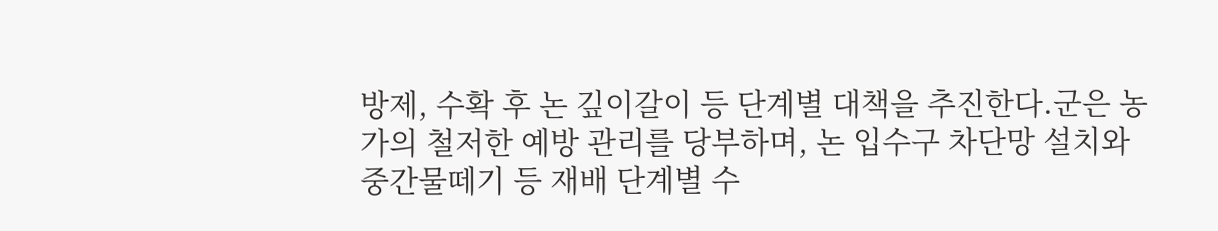방제, 수확 후 논 깊이갈이 등 단계별 대책을 추진한다.군은 농가의 철저한 예방 관리를 당부하며, 논 입수구 차단망 설치와 중간물떼기 등 재배 단계별 수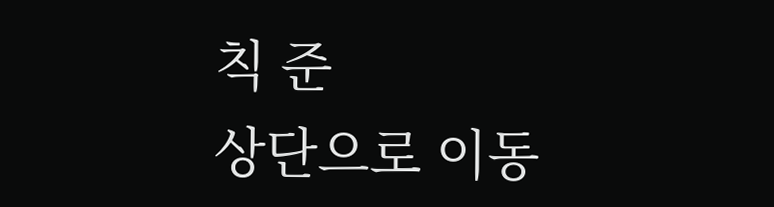칙 준
상단으로 이동